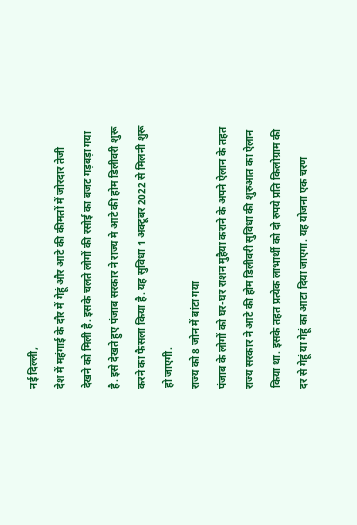नई दिल्ली,
देश में महंगाई के दौर में गेहूं और आटे की कीमतों में जोरदार तेजी देखने को मिली है. इसके चलते लोगों की रसोई का बजट गड़बड़ा गया है. इसे देखते हुए पंजाब सरकार ने राज्य मे आटे की होम डिलीवरी शुरू करने का फैसला किया है. यह सुविधा 1 अक्टूबर 2022 से मिलनी शुरू हो जाएगी.
राज्य को 8 जोन में बांटा गया
पंजाब के लोगों को घर-घर राशन मुहैया कराने के अपने ऐलान के तहत राज्य सरकार ने आटे की होम डिलीवरी सुविधा की शुरुआत का ऐलान किया था. इसके तहत प्रत्येक लाभार्थी को दो रुपये प्रति किलोग्राम की दर से गेहूं या गेहूं का आटा दिया जाएगा. यह योजना एक चरण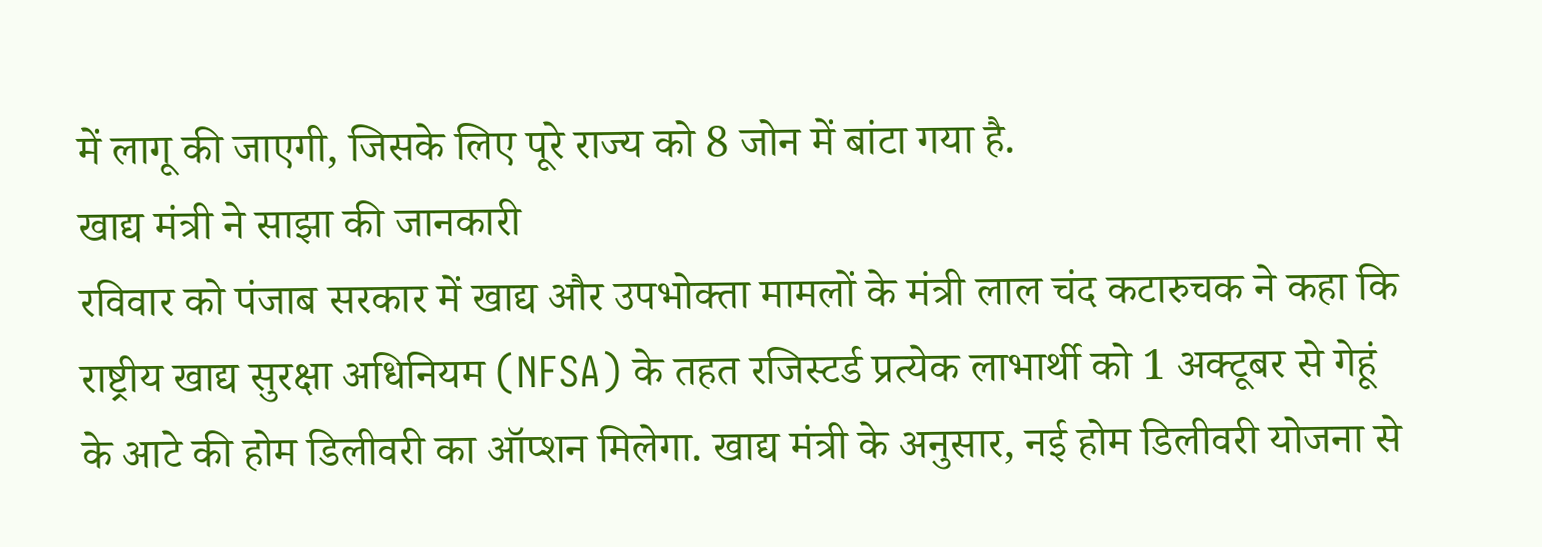में लागू की जाएगी, जिसके लिए पूरे राज्य को 8 जोन में बांटा गया है.
खाद्य मंत्री ने साझा की जानकारी
रविवार को पंजाब सरकार में खाद्य और उपभोक्ता मामलों के मंत्री लाल चंद कटारुचक ने कहा कि राष्ट्रीय खाद्य सुरक्षा अधिनियम (NFSA) के तहत रजिस्टर्ड प्रत्येक लाभार्थी को 1 अक्टूबर से गेहूं के आटे की होम डिलीवरी का ऑप्शन मिलेगा. खाद्य मंत्री के अनुसार, नई होम डिलीवरी योजना से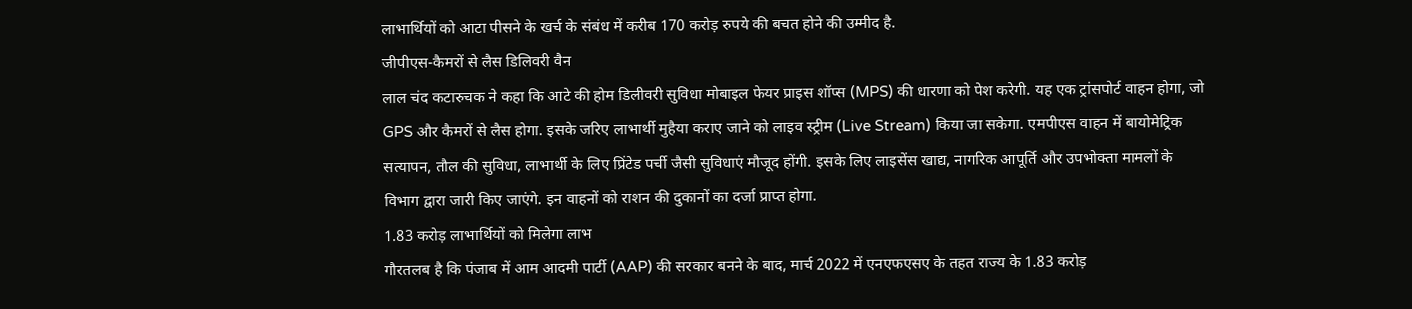लाभार्थियों को आटा पीसने के खर्च के संबंध में करीब 170 करोड़ रुपये की बचत होने की उम्मीद है.
जीपीएस-कैमरों से लैस डिलिवरी वैन
लाल चंद कटारुचक ने कहा कि आटे की होम डिलीवरी सुविधा मोबाइल फेयर प्राइस शॉप्स (MPS) की धारणा को पेश करेगी. यह एक ट्रांसपोर्ट वाहन होगा, जो GPS और कैमरों से लैस होगा. इसके जरिए लाभार्थी मुहैया कराए जाने को लाइव स्ट्रीम (Live Stream) किया जा सकेगा. एमपीएस वाहन में बायोमेट्रिक सत्यापन, तौल की सुविधा, लाभार्थी के लिए प्रिंटेड पर्ची जैसी सुविधाएं मौजूद होंगी. इसके लिए लाइसेंस खाद्य, नागरिक आपूर्ति और उपभोक्ता मामलों के विभाग द्वारा जारी किए जाएंगे. इन वाहनों को राशन की दुकानों का दर्जा प्राप्त होगा.
1.83 करोड़ लाभार्थियों को मिलेगा लाभ
गौरतलब है कि पंजाब में आम आदमी पार्टी (AAP) की सरकार बनने के बाद, मार्च 2022 में एनएफएसए के तहत राज्य के 1.83 करोड़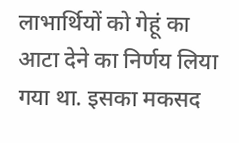लाभार्थियों को गेहूं का आटा देने का निर्णय लिया गया था. इसका मकसद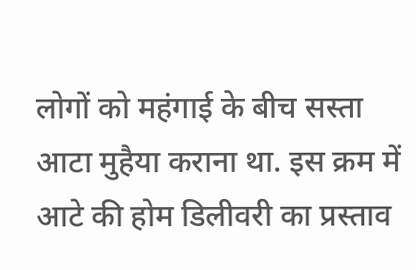लोगों को महंगाई के बीच सस्ता आटा मुहैया कराना था. इस क्रम में आटे की होम डिलीवरी का प्रस्ताव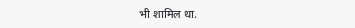भी शामिल था.